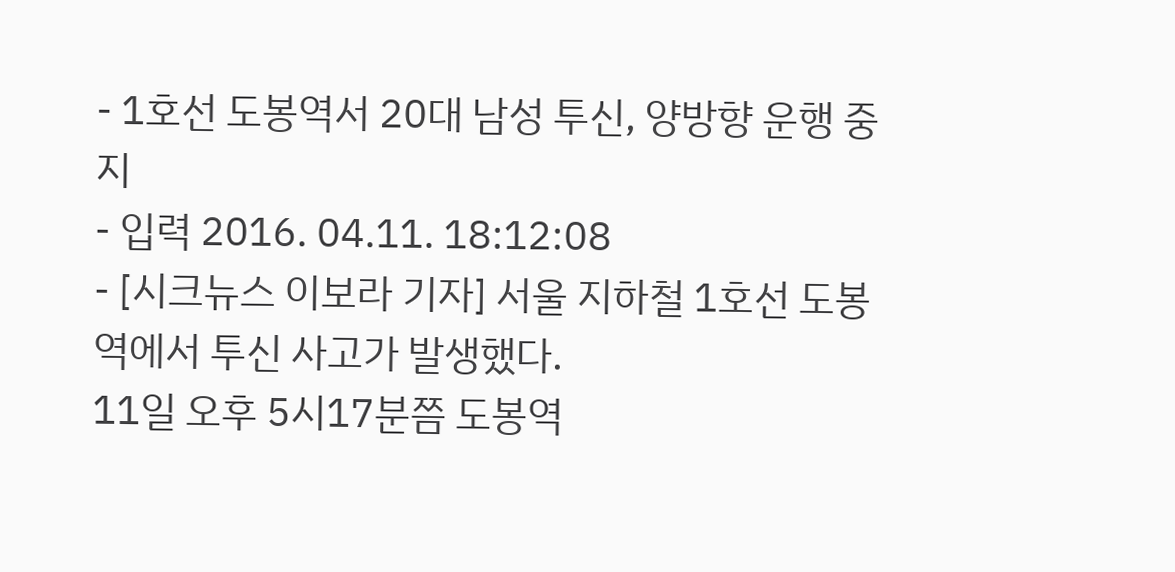- 1호선 도봉역서 20대 남성 투신, 양방향 운행 중지
- 입력 2016. 04.11. 18:12:08
- [시크뉴스 이보라 기자] 서울 지하철 1호선 도봉역에서 투신 사고가 발생했다.
11일 오후 5시17분쯤 도봉역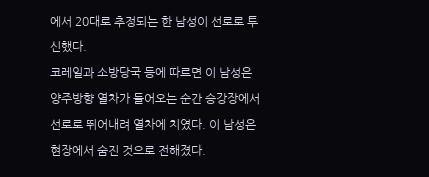에서 20대로 추정되는 한 남성이 선로로 투신했다.
코레일과 소방당국 등에 따르면 이 남성은 양주방향 열차가 들어오는 순간 승강장에서 선로로 뛰어내려 열차에 치였다. 이 남성은 현장에서 숨진 것으로 전해졌다.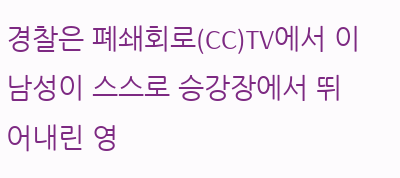경찰은 폐쇄회로(CC)TV에서 이 남성이 스스로 승강장에서 뛰어내린 영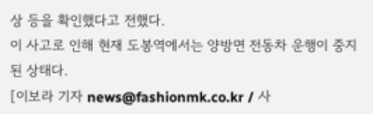상 등을 확인했다고 전했다.
이 사고로 인해 현재 도봉역에서는 양방면 전동차 운행이 중지된 상태다.
[이보라 기자 news@fashionmk.co.kr / 사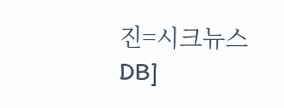진=시크뉴스 DB]